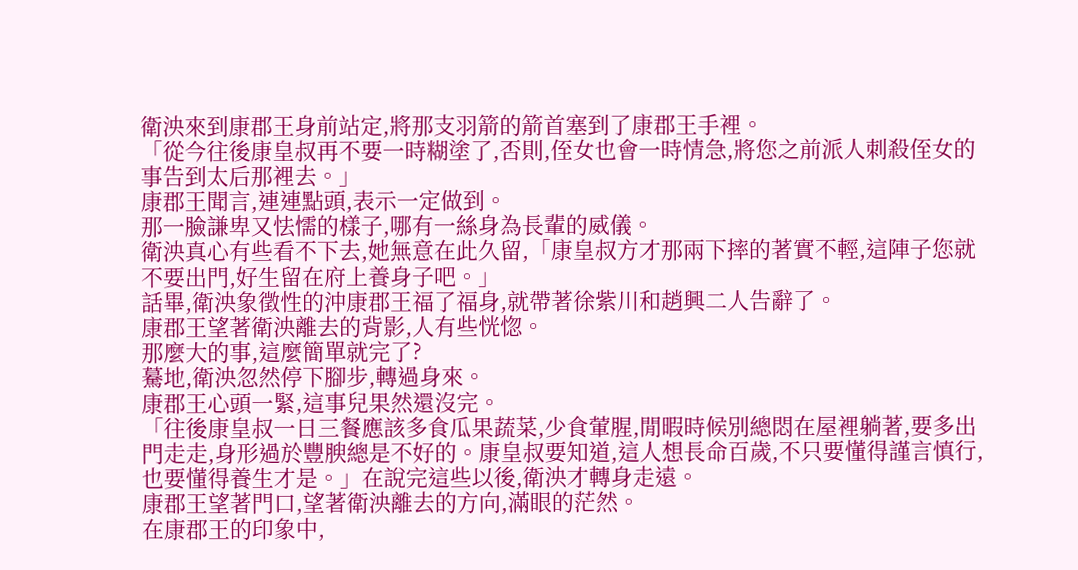衛泱來到康郡王身前站定,將那支羽箭的箭首塞到了康郡王手裡。
「從今往後康皇叔再不要一時糊塗了,否則,侄女也會一時情急,將您之前派人刺殺侄女的事告到太后那裡去。」
康郡王聞言,連連點頭,表示一定做到。
那一臉謙卑又怯懦的樣子,哪有一絲身為長輩的威儀。
衛泱真心有些看不下去,她無意在此久留,「康皇叔方才那兩下摔的著實不輕,這陣子您就不要出門,好生留在府上養身子吧。」
話畢,衛泱象徵性的沖康郡王福了福身,就帶著徐紫川和趙興二人告辭了。
康郡王望著衛泱離去的背影,人有些恍惚。
那麼大的事,這麼簡單就完了?
驀地,衛泱忽然停下腳步,轉過身來。
康郡王心頭一緊,這事兒果然還沒完。
「往後康皇叔一日三餐應該多食瓜果蔬菜,少食葷腥,閒暇時候別總悶在屋裡躺著,要多出門走走,身形過於豐腴總是不好的。康皇叔要知道,這人想長命百歲,不只要懂得謹言慎行,也要懂得養生才是。」在說完這些以後,衛泱才轉身走遠。
康郡王望著門口,望著衛泱離去的方向,滿眼的茫然。
在康郡王的印象中,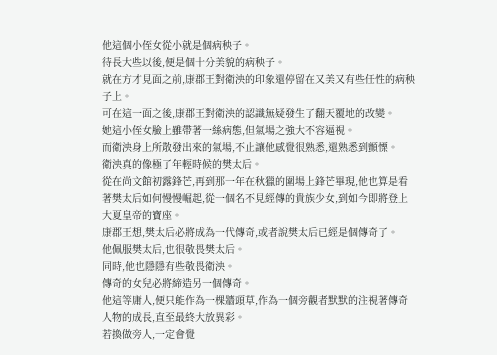他這個小侄女從小就是個病秧子。
待長大些以後,便是個十分美貌的病秧子。
就在方才見面之前,康郡王對衛泱的印象還停留在又美又有些任性的病秧子上。
可在這一面之後,康郡王對衛泱的認識無疑發生了翻天覆地的改變。
她這小侄女臉上雖帶著一絲病態,但氣場之強大不容逼視。
而衛泱身上所散發出來的氣場,不止讓他感覺很熟悉,還熟悉到顫慄。
衛泱真的像極了年輕時候的樊太后。
從在尚文館初露鋒芒,再到那一年在秋獵的圍場上鋒芒畢現,他也算是看著樊太后如何慢慢崛起,從一個名不見經傳的貴族少女,到如今即將登上大夏皇帝的寶座。
康郡王想,樊太后必將成為一代傳奇,或者說樊太后已經是個傳奇了。
他佩服樊太后,也很敬畏樊太后。
同時,他也隱隱有些敬畏衛泱。
傳奇的女兒必將締造另一個傳奇。
他這等庸人,便只能作為一棵牆頭草,作為一個旁觀者默默的注視著傳奇人物的成長,直至最終大放異彩。
若換做旁人,一定會覺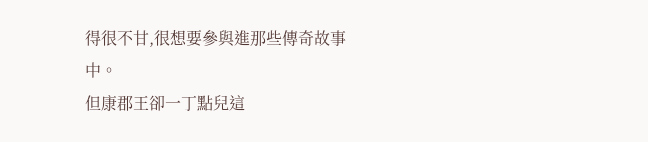得很不甘,很想要參與進那些傳奇故事中。
但康郡王卻一丁點兒這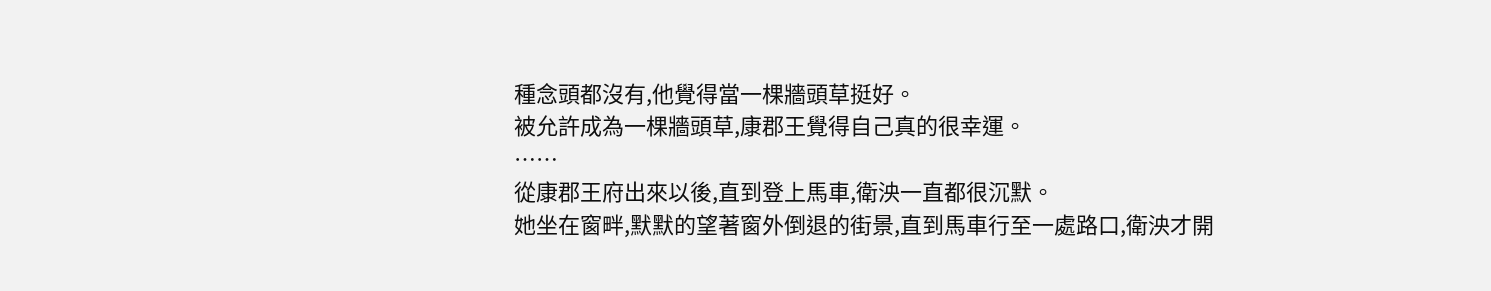種念頭都沒有,他覺得當一棵牆頭草挺好。
被允許成為一棵牆頭草,康郡王覺得自己真的很幸運。
……
從康郡王府出來以後,直到登上馬車,衛泱一直都很沉默。
她坐在窗畔,默默的望著窗外倒退的街景,直到馬車行至一處路口,衛泱才開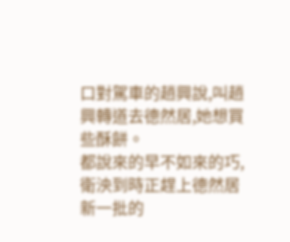口對駕車的趙興說,叫趙興轉道去德然居,她想買些酥餅。
都說來的早不如來的巧,衛泱到時正趕上德然居新一批的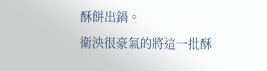酥餅出鍋。
衛泱很豪氣的將這一批酥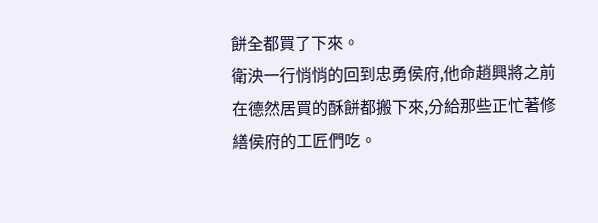餅全都買了下來。
衛泱一行悄悄的回到忠勇侯府,他命趙興將之前在德然居買的酥餅都搬下來,分給那些正忙著修繕侯府的工匠們吃。